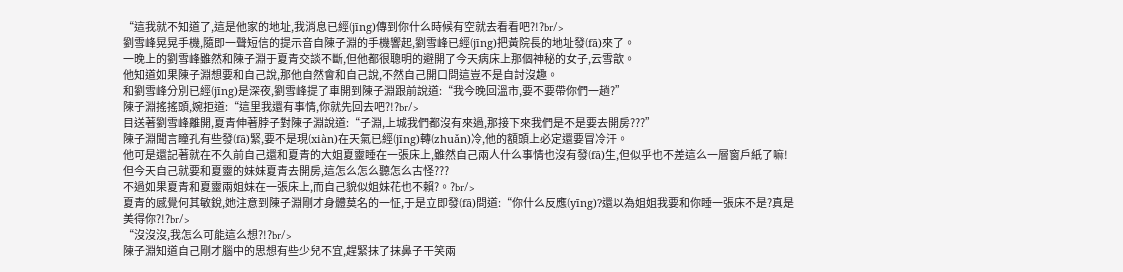“這我就不知道了,這是他家的地址,我消息已經(jīng)傳到你什么時候有空就去看看吧?!?br/>
劉雪峰晃晃手機,隨即一聲短信的提示音自陳子淵的手機響起,劉雪峰已經(jīng)把黃院長的地址發(fā)來了。
一晚上的劉雪峰雖然和陳子淵于夏青交談不斷,但他都很聰明的避開了今天病床上那個神秘的女子,云雪歆。
他知道如果陳子淵想要和自己說,那他自然會和自己說,不然自己開口問這豈不是自討沒趣。
和劉雪峰分別已經(jīng)是深夜,劉雪峰提了車開到陳子淵跟前說道:“我今晚回溫市,要不要帶你們一趟?”
陳子淵搖搖頭,婉拒道:“這里我還有事情,你就先回去吧?!?br/>
目送著劉雪峰離開,夏青伸著脖子對陳子淵說道:“子淵,上城我們都沒有來過,那接下來我們是不是要去開房???”
陳子淵聞言瞳孔有些發(fā)緊,要不是現(xiàn)在天氣已經(jīng)轉(zhuǎn)冷,他的額頭上必定還要冒冷汗。
他可是還記著就在不久前自己還和夏青的大姐夏靈睡在一張床上,雖然自己兩人什么事情也沒有發(fā)生,但似乎也不差這么一層窗戶紙了嘛!
但今天自己就要和夏靈的妹妹夏青去開房,這怎么怎么聽怎么古怪???
不過如果夏青和夏靈兩姐妹在一張床上,而自己貌似姐妹花也不賴?。?br/>
夏青的感覺何其敏銳,她注意到陳子淵剛才身體莫名的一怔,于是立即發(fā)問道:“你什么反應(yīng)?還以為姐姐我要和你睡一張床不是?真是美得你?!?br/>
“沒沒沒,我怎么可能這么想?!?br/>
陳子淵知道自己剛才腦中的思想有些少兒不宜,趕緊抹了抹鼻子干笑兩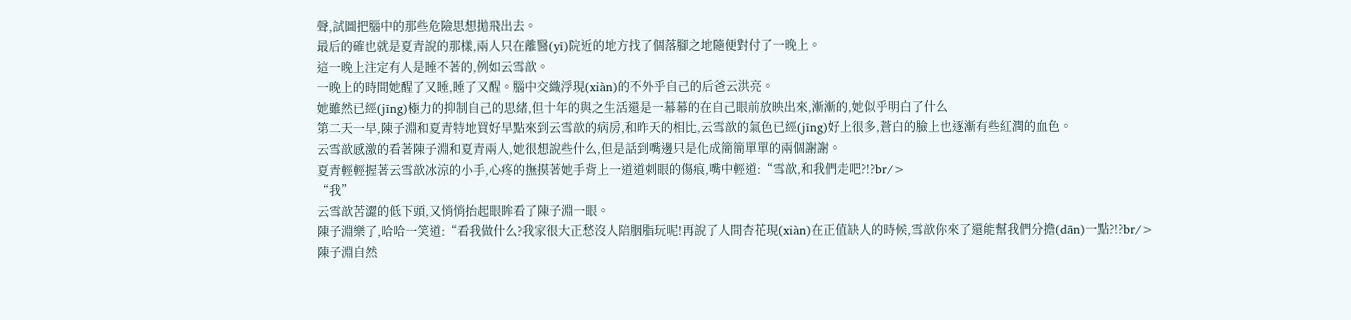聲,試圖把腦中的那些危險思想拋飛出去。
最后的確也就是夏青說的那樣,兩人只在離醫(yī)院近的地方找了個落腳之地隨便對付了一晚上。
這一晚上注定有人是睡不著的,例如云雪歆。
一晚上的時間她醒了又睡,睡了又醒。腦中交織浮現(xiàn)的不外乎自己的后爸云洪亮。
她雖然已經(jīng)極力的抑制自己的思緒,但十年的與之生活還是一幕幕的在自己眼前放映出來,漸漸的,她似乎明白了什么
第二天一早,陳子淵和夏青特地買好早點來到云雪歆的病房,和昨天的相比,云雪歆的氣色已經(jīng)好上很多,蒼白的臉上也逐漸有些紅潤的血色。
云雪歆感激的看著陳子淵和夏青兩人,她很想說些什么,但是話到嘴邊只是化成簡簡單單的兩個謝謝。
夏青輕輕握著云雪歆冰涼的小手,心疼的撫摸著她手背上一道道刺眼的傷痕,嘴中輕道:“雪歆,和我們走吧?!?br/>
“我”
云雪歆苦澀的低下頭,又悄悄抬起眼眸看了陳子淵一眼。
陳子淵樂了,哈哈一笑道:“看我做什么?我家很大正愁沒人陪胭脂玩呢!再說了人間杏花現(xiàn)在正值缺人的時候,雪歆你來了還能幫我們分擔(dān)一點?!?br/>
陳子淵自然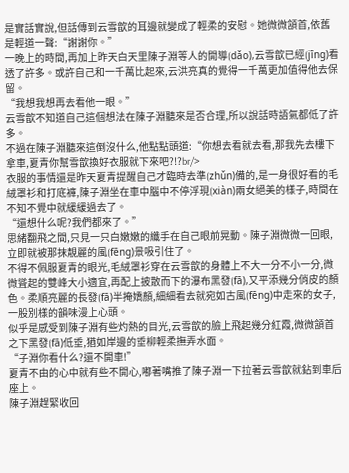是實話實說,但話傳到云雪歆的耳邊就變成了輕柔的安慰。她微微頷首,依舊是輕道一聲:“謝謝你。”
一晚上的時間,再加上昨天白天里陳子淵等人的開導(dǎo),云雪歆已經(jīng)看透了許多。或許自己和一千萬比起來,云洪亮真的覺得一千萬更加值得他去保留。
“我想我想再去看他一眼。”
云雪歆不知道自己這個想法在陳子淵聽來是否合理,所以說話時語氣都低了許多。
不過在陳子淵聽來這倒沒什么,他點點頭道:“你想去看就去看,那我先去樓下拿車,夏青你幫雪歆換好衣服就下來吧?!?br/>
衣服的事情還是昨天夏青提醒自己才臨時去準(zhǔn)備的,是一身很好看的毛絨罩衫和打底褲,陳子淵坐在車中腦中不停浮現(xiàn)兩女絕美的樣子,時間在不知不覺中就緩緩過去了。
“還想什么呢?我們都來了。”
思緒翻飛之間,只見一只白嫩嫩的纖手在自己眼前晃動。陳子淵微微一回眼,立即就被那抹靚麗的風(fēng)景吸引住了。
不得不佩服夏青的眼光,毛絨罩衫穿在云雪歆的身體上不大一分不小一分,微微聳起的雙峰大小適宜,再配上披散而下的瀑布黑發(fā),又平添幾分俏皮的顏色。柔順亮麗的長發(fā)半掩嬌顏,細細看去就宛如古風(fēng)中走來的女子,一股別樣的韻味漫上心頭。
似乎是感受到陳子淵有些灼熱的目光,云雪歆的臉上飛起幾分紅霞,微微頷首之下黑發(fā)低垂,猶如岸邊的垂柳輕柔撫弄水面。
“子淵你看什么?還不開車!”
夏青不由的心中就有些不開心,嘟著嘴推了陳子淵一下拉著云雪歆就鉆到車后座上。
陳子淵趕緊收回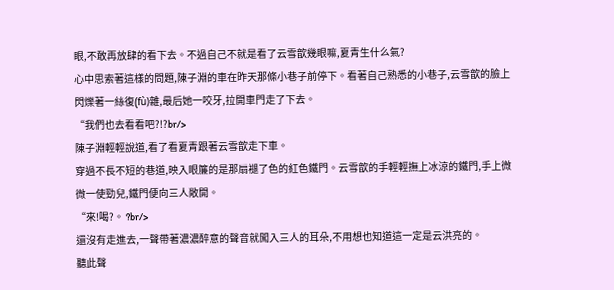眼,不敢再放肆的看下去。不過自己不就是看了云雪歆幾眼嘛,夏青生什么氣?
心中思索著這樣的問題,陳子淵的車在昨天那條小巷子前停下。看著自己熟悉的小巷子,云雪歆的臉上閃爍著一絲復(fù)雜,最后她一咬牙,拉開車門走了下去。
“我們也去看看吧?!?br/>
陳子淵輕輕說道,看了看夏青跟著云雪歆走下車。
穿過不長不短的巷道,映入眼簾的是那扇褪了色的紅色鐵門。云雪歆的手輕輕撫上冰涼的鐵門,手上微微一使勁兒,鐵門便向三人敞開。
“來!喝?。 ?br/>
還沒有走進去,一聲帶著濃濃醉意的聲音就闖入三人的耳朵,不用想也知道這一定是云洪亮的。
聽此聲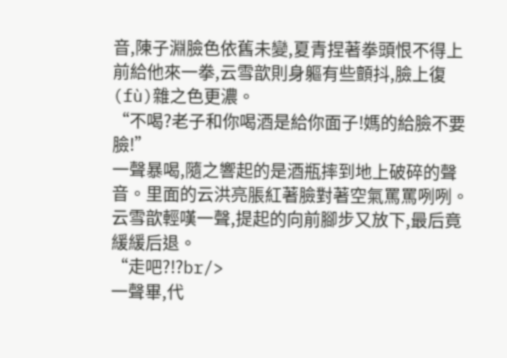音,陳子淵臉色依舊未變,夏青捏著拳頭恨不得上前給他來一拳,云雪歆則身軀有些顫抖,臉上復(fù)雜之色更濃。
“不喝?老子和你喝酒是給你面子!媽的給臉不要臉!”
一聲暴喝,隨之響起的是酒瓶摔到地上破碎的聲音。里面的云洪亮脹紅著臉對著空氣罵罵咧咧。
云雪歆輕嘆一聲,提起的向前腳步又放下,最后竟緩緩后退。
“走吧?!?br/>
一聲畢,代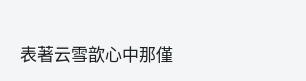表著云雪歆心中那僅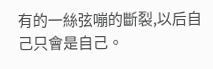有的一絲弦嘣的斷裂,以后自己只會是自己。